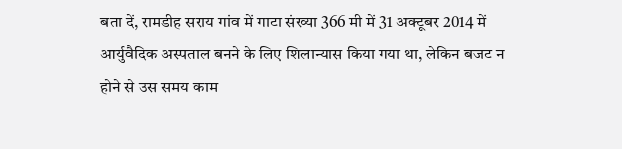बता दें, रामडीह सराय गांव में गाटा संख्या 366 मी में 31 अक्टूबर 2014 में आर्युवैदिक अस्पताल बनने के लिए शिलान्यास किया गया था, लेकिन बजट न होने से उस समय काम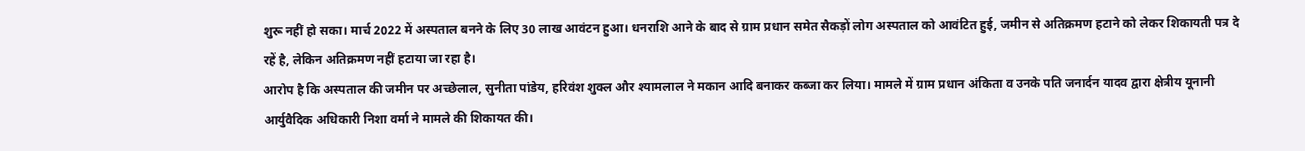शुरू नहीं हो सका। मार्च 2022 में अस्पताल बनने के लिए 30 लाख आवंटन हुआ। धनराशि आने के बाद से ग्राम प्रधान समेत सैकड़ों लोग अस्पताल को आवंटित हुई, जमीन से अतिक्रमण हटाने को लेकर शिकायती पत्र दे रहें है, लेकिन अतिक्रमण नहीं हटाया जा रहा है।
आरोप है कि अस्पताल की जमीन पर अच्छेलाल, सुनीता पांडेय, हरिवंश शुक्ल और श्यामलाल ने मकान आदि बनाकर कब्जा कर लिया। मामले में ग्राम प्रधान अंकिता व उनके पति जनार्दन यादव द्वारा क्षेत्रीय यूनानी आर्युवैदिक अधिकारी निशा वर्मा ने मामले की शिकायत की।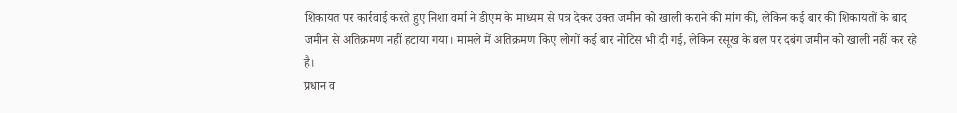शिकायत पर कार्रवाई करते हुए निशा वर्मा ने डीएम के माध्यम से पत्र देकर उक्त जमीन को खाली कराने की मांग की, लेकिन कई बार की शिकायतों के बाद जमीन से अतिक्रमण नहीं हटाया गया। मामले में अतिक्रमण किए लोगों कई बार नोटिस भी दी गई, लेकिन रसूख के बल पर दबंग जमीन को खाली नहीं कर रहे है।
प्रधान व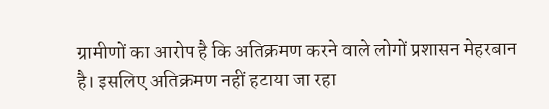ग्रामीणों का आरोप है कि अतिक्रमण करने वाले लोगों प्रशासन मेहरबान है। इसलिए अतिक्रमण नहीं हटाया जा रहा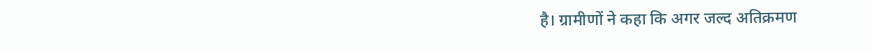है। ग्रामीणों ने कहा कि अगर जल्द अतिक्रमण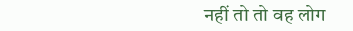नहीं तो तो वह लोग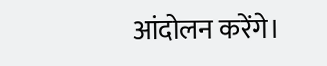आंदोलन करेंगे।